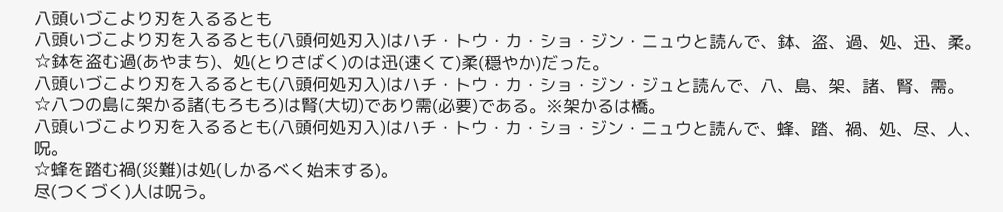八頭いづこより刃を入るるとも
八頭いづこより刃を入るるとも(八頭何処刃入)はハチ・トウ・カ・ショ・ジン・ニュウと読んで、鉢、盗、過、処、迅、柔。
☆鉢を盗む過(あやまち)、処(とりさばく)のは迅(速くて)柔(穏やか)だった。
八頭いづこより刃を入るるとも(八頭何処刃入)はハチ・トウ・カ・ショ・ジン・ジュと読んで、八、島、架、諸、腎、需。
☆八つの島に架かる諸(もろもろ)は腎(大切)であり需(必要)である。※架かるは橋。
八頭いづこより刃を入るるとも(八頭何処刃入)はハチ・トウ・カ・ショ・ジン・ニュウと読んで、蜂、踏、禍、処、尽、人、呪。
☆蜂を踏む禍(災難)は処(しかるべく始末する)。
尽(つくづく)人は呪う。